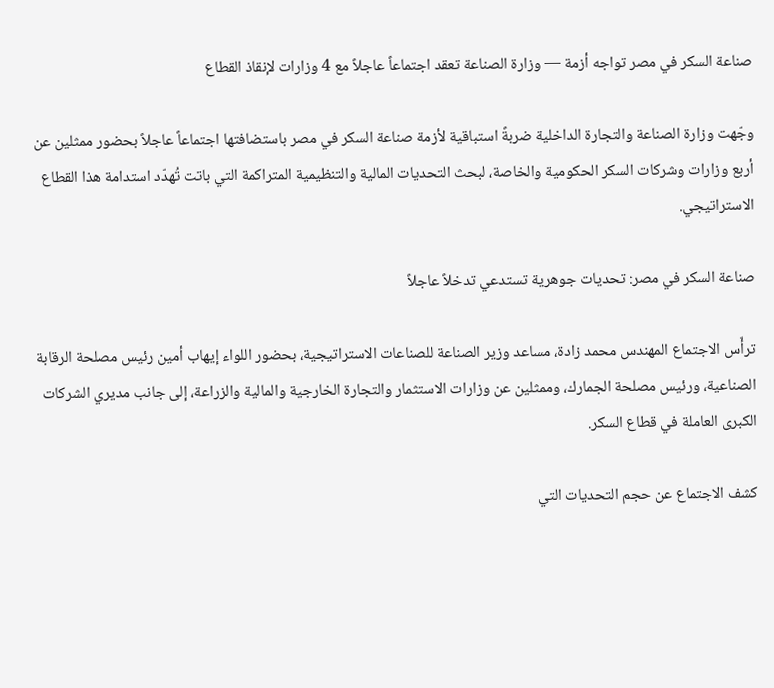صناعة السكر في مصر تواجه أزمة — وزارة الصناعة تعقد اجتماعاً عاجلاً مع 4 وزارات لإنقاذ القطاع

وجّهت وزارة الصناعة والتجارة الداخلية ضربةً استباقية لأزمة صناعة السكر في مصر باستضافتها اجتماعاً عاجلاً بحضور ممثلين عن أربع وزارات وشركات السكر الحكومية والخاصة، لبحث التحديات المالية والتنظيمية المتراكمة التي باتت تُهدّد استدامة هذا القطاع الاستراتيجي.

صناعة السكر في مصر: تحديات جوهرية تستدعي تدخلاً عاجلاً

ترأّس الاجتماع المهندس محمد زادة، مساعد وزير الصناعة للصناعات الاستراتيجية، بحضور اللواء إيهاب أمين رئيس مصلحة الرقابة الصناعية، ورئيس مصلحة الجمارك، وممثلين عن وزارات الاستثمار والتجارة الخارجية والمالية والزراعة، إلى جانب مديري الشركات الكبرى العاملة في قطاع السكر.

كشف الاجتماع عن حجم التحديات التي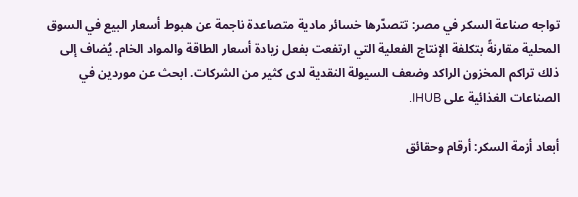تواجه صناعة السكر في مصر: تتصدّرها خسائر مادية متصاعدة ناجمة عن هبوط أسعار البيع في السوق المحلية مقارنةً بتكلفة الإنتاج الفعلية التي ارتفعت بفعل زيادة أسعار الطاقة والمواد الخام. يُضاف إلى ذلك تراكم المخزون الراكد وضعف السيولة النقدية لدى كثير من الشركات. ابحث عن موردين في الصناعات الغذائية على IHUB.

أبعاد أزمة السكر: أرقام وحقائق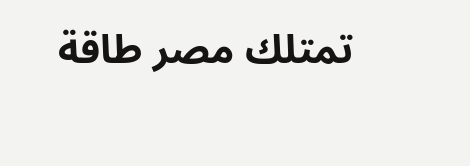تمتلك مصر طاقة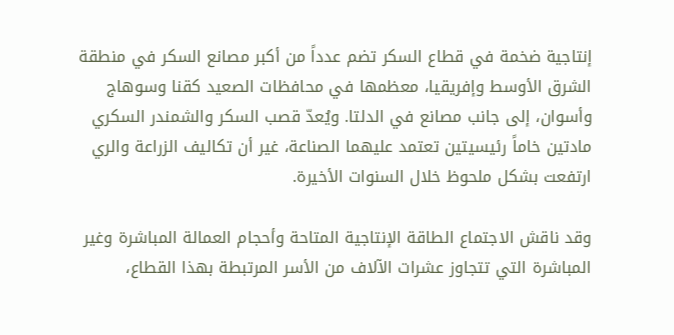إنتاجية ضخمة في قطاع السكر تضم عدداً من أكبر مصانع السكر في منطقة الشرق الأوسط وإفريقيا، معظمها في محافظات الصعيد كقنا وسوهاج وأسوان، إلى جانب مصانع في الدلتا. ويُعدّ قصب السكر والشمندر السكري مادتين خاماً رئيسيتين تعتمد عليهما الصناعة، غير أن تكاليف الزراعة والري ارتفعت بشكل ملحوظ خلال السنوات الأخيرة.

وقد ناقش الاجتماع الطاقة الإنتاجية المتاحة وأحجام العمالة المباشرة وغير المباشرة التي تتجاوز عشرات الآلاف من الأسر المرتبطة بهذا القطاع،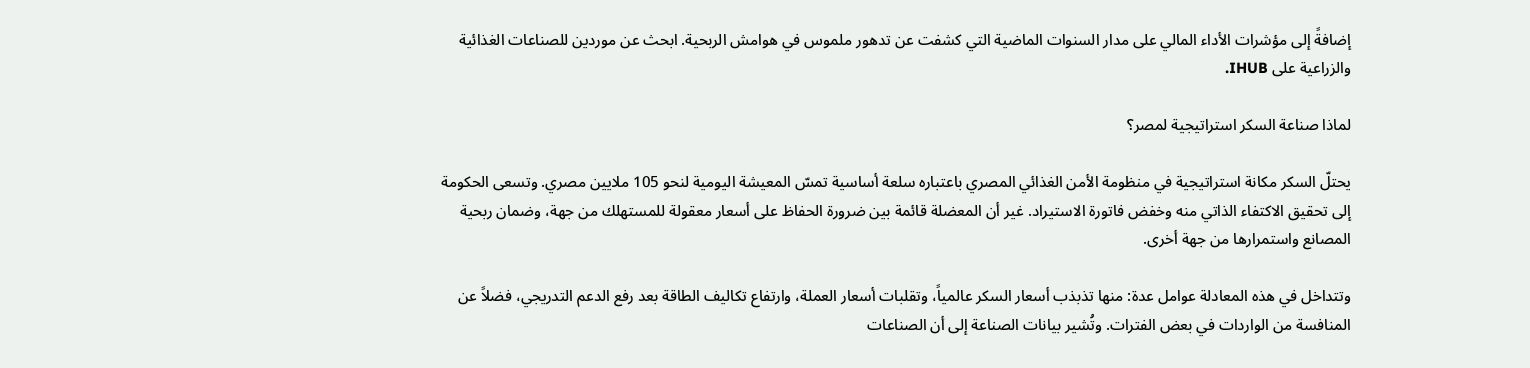إضافةً إلى مؤشرات الأداء المالي على مدار السنوات الماضية التي كشفت عن تدهور ملموس في هوامش الربحية. ابحث عن موردين للصناعات الغذائية والزراعية على IHUB.

لماذا صناعة السكر استراتيجية لمصر؟

يحتلّ السكر مكانة استراتيجية في منظومة الأمن الغذائي المصري باعتباره سلعة أساسية تمسّ المعيشة اليومية لنحو 105 ملايين مصري. وتسعى الحكومة إلى تحقيق الاكتفاء الذاتي منه وخفض فاتورة الاستيراد. غير أن المعضلة قائمة بين ضرورة الحفاظ على أسعار معقولة للمستهلك من جهة، وضمان ربحية المصانع واستمرارها من جهة أخرى.

وتتداخل في هذه المعادلة عوامل عدة: منها تذبذب أسعار السكر عالمياً، وتقلبات أسعار العملة، وارتفاع تكاليف الطاقة بعد رفع الدعم التدريجي، فضلاً عن المنافسة من الواردات في بعض الفترات. وتُشير بيانات الصناعة إلى أن الصناعات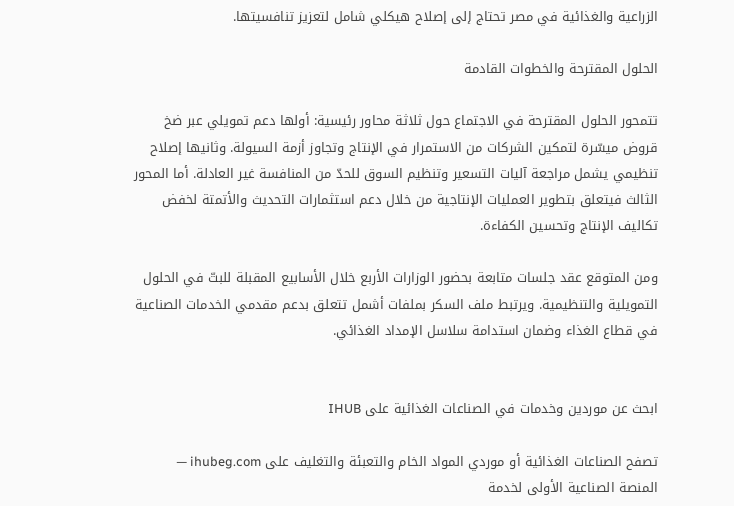الزراعية والغذائية في مصر تحتاج إلى إصلاح هيكلي شامل لتعزيز تنافسيتها.

الحلول المقترحة والخطوات القادمة

تتمحور الحلول المقترحة في الاجتماع حول ثلاثة محاور رئيسية: أولها دعم تمويلي عبر ضخ قروض ميسّرة لتمكين الشركات من الاستمرار في الإنتاج وتجاوز أزمة السيولة. وثانيها إصلاح تنظيمي يشمل مراجعة آليات التسعير وتنظيم السوق للحدّ من المنافسة غير العادلة. أما المحور الثالث فيتعلق بتطوير العمليات الإنتاجية من خلال دعم استثمارات التحديث والأتمتة لخفض تكاليف الإنتاج وتحسين الكفاءة.

ومن المتوقع عقد جلسات متابعة بحضور الوزارات الأربع خلال الأسابيع المقبلة للبتّ في الحلول التمويلية والتنظيمية. ويرتبط ملف السكر بملفات أشمل تتعلق بدعم مقدمي الخدمات الصناعية في قطاع الغذاء وضمان استدامة سلاسل الإمداد الغذائي.


ابحث عن موردين وخدمات في الصناعات الغذائية على IHUB

تصفح الصناعات الغذائية أو موردي المواد الخام والتعبئة والتغليف على ihubeg.com — المنصة الصناعية الأولى لخدمة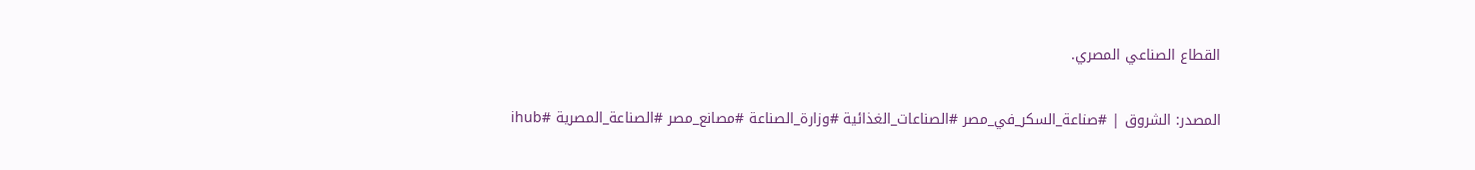القطاع الصناعي المصري.

المصدر: الشروق | #صناعة_السكر_في_مصر #الصناعات_الغذائية #وزارة_الصناعة #مصانع_مصر #الصناعة_المصرية #ihub